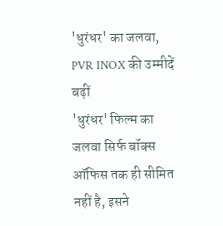'धुरंधर' का जलवा, PVR INOX की उम्मीदें बढ़ीं
'धुरंधर' फिल्म का जलवा सिर्फ बॉक्स ऑफिस तक ही सीमित नहीं है, इसने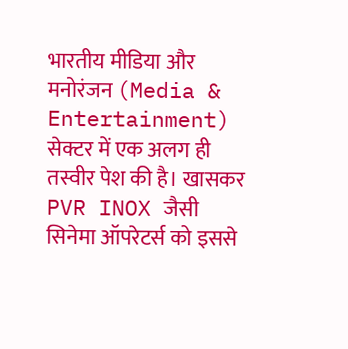भारतीय मीडिया और मनोरंजन (Media & Entertainment) सेक्टर में एक अलग ही तस्वीर पेश की है। खासकर PVR INOX जैसी सिनेमा ऑपरेटर्स को इससे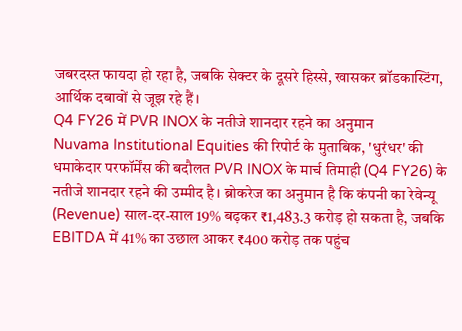जबरदस्त फायदा हो रहा है, जबकि सेक्टर के दूसरे हिस्से, खासकर ब्रॉडकास्टिंग, आर्थिक दबावों से जूझ रहे हैं।
Q4 FY26 में PVR INOX के नतीजे शानदार रहने का अनुमान
Nuvama Institutional Equities की रिपोर्ट के मुताबिक, 'धुरंधर' की धमाकेदार परफॉर्मेंस की बदौलत PVR INOX के मार्च तिमाही (Q4 FY26) के नतीजे शानदार रहने की उम्मीद है। ब्रोकरेज का अनुमान है कि कंपनी का रेवेन्यू (Revenue) साल-दर-साल 19% बढ़कर ₹1,483.3 करोड़ हो सकता है, जबकि EBITDA में 41% का उछाल आकर ₹400 करोड़ तक पहुंच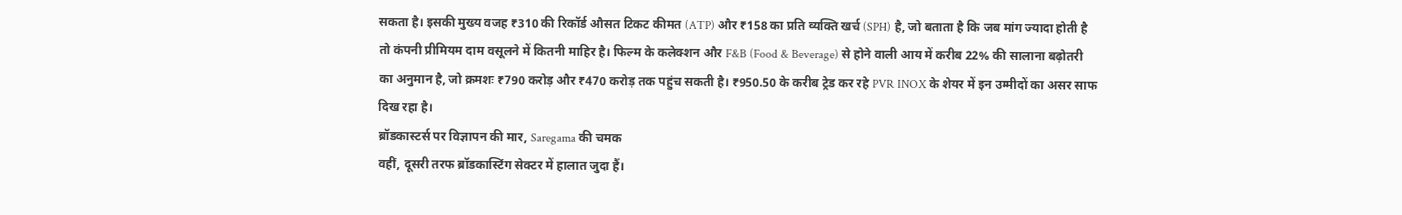सकता है। इसकी मुख्य वजह ₹310 की रिकॉर्ड औसत टिकट कीमत (ATP) और ₹158 का प्रति व्यक्ति खर्च (SPH) है, जो बताता है कि जब मांग ज्यादा होती है तो कंपनी प्रीमियम दाम वसूलने में कितनी माहिर है। फिल्म के कलेक्शन और F&B (Food & Beverage) से होने वाली आय में करीब 22% की सालाना बढ़ोतरी का अनुमान है, जो क्रमशः ₹790 करोड़ और ₹470 करोड़ तक पहुंच सकती है। ₹950.50 के करीब ट्रेड कर रहे PVR INOX के शेयर में इन उम्मीदों का असर साफ दिख रहा है।
ब्रॉडकास्टर्स पर विज्ञापन की मार, Saregama की चमक
वहीं, दूसरी तरफ ब्रॉडकास्टिंग सेक्टर में हालात जुदा हैं।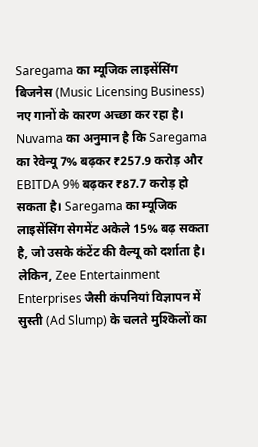Saregama का म्यूजिक लाइसेंसिंग बिजनेस (Music Licensing Business) नए गानों के कारण अच्छा कर रहा है। Nuvama का अनुमान है कि Saregama का रेवेन्यू 7% बढ़कर ₹257.9 करोड़ और EBITDA 9% बढ़कर ₹87.7 करोड़ हो सकता है। Saregama का म्यूजिक लाइसेंसिंग सेगमेंट अकेले 15% बढ़ सकता है, जो उसके कंटेंट की वैल्यू को दर्शाता है। लेकिन, Zee Entertainment Enterprises जैसी कंपनियां विज्ञापन में सुस्ती (Ad Slump) के चलते मुश्किलों का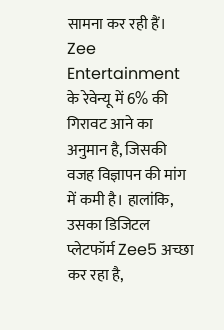सामना कर रही हैं। Zee Entertainment के रेवेन्यू में 6% की गिरावट आने का अनुमान है, जिसकी वजह विज्ञापन की मांग में कमी है। हालांकि, उसका डिजिटल प्लेटफॉर्म Zee5 अच्छा कर रहा है,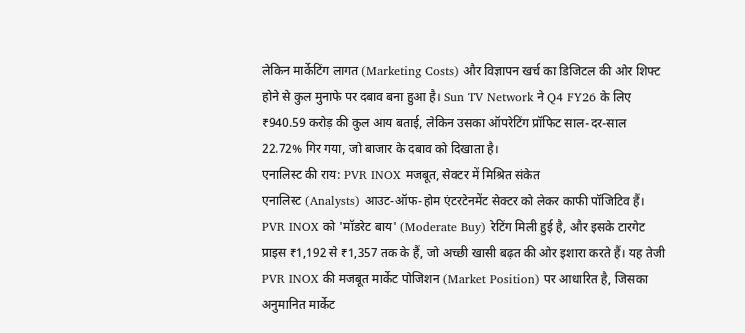लेकिन मार्केटिंग लागत (Marketing Costs) और विज्ञापन खर्च का डिजिटल की ओर शिफ्ट होने से कुल मुनाफे पर दबाव बना हुआ है। Sun TV Network ने Q4 FY26 के लिए ₹940.59 करोड़ की कुल आय बताई, लेकिन उसका ऑपरेटिंग प्रॉफिट साल-दर-साल 22.72% गिर गया, जो बाजार के दबाव को दिखाता है।
एनालिस्ट की राय: PVR INOX मजबूत, सेक्टर में मिश्रित संकेत
एनालिस्ट (Analysts) आउट-ऑफ-होम एंटरटेनमेंट सेक्टर को लेकर काफी पॉजिटिव हैं। PVR INOX को 'मॉडरेट बाय' (Moderate Buy) रेटिंग मिली हुई है, और इसके टारगेट प्राइस ₹1,192 से ₹1,357 तक के हैं, जो अच्छी खासी बढ़त की ओर इशारा करते हैं। यह तेजी PVR INOX की मजबूत मार्केट पोजिशन (Market Position) पर आधारित है, जिसका अनुमानित मार्केट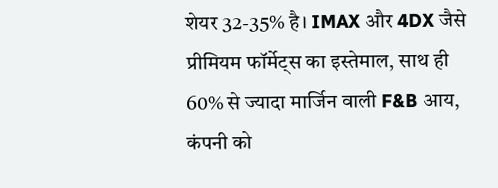शेयर 32-35% है। IMAX और 4DX जैसे प्रीमियम फॉर्मेट्स का इस्तेमाल, साथ ही 60% से ज्यादा मार्जिन वाली F&B आय, कंपनी को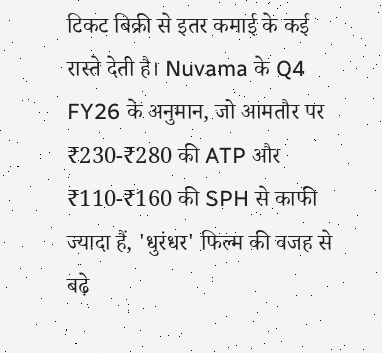टिकट बिक्री से इतर कमाई के कई रास्ते देती है। Nuvama के Q4 FY26 के अनुमान, जो आमतौर पर ₹230-₹280 की ATP और ₹110-₹160 की SPH से काफी ज्यादा हैं, 'धुरंधर' फिल्म की वजह से बढ़े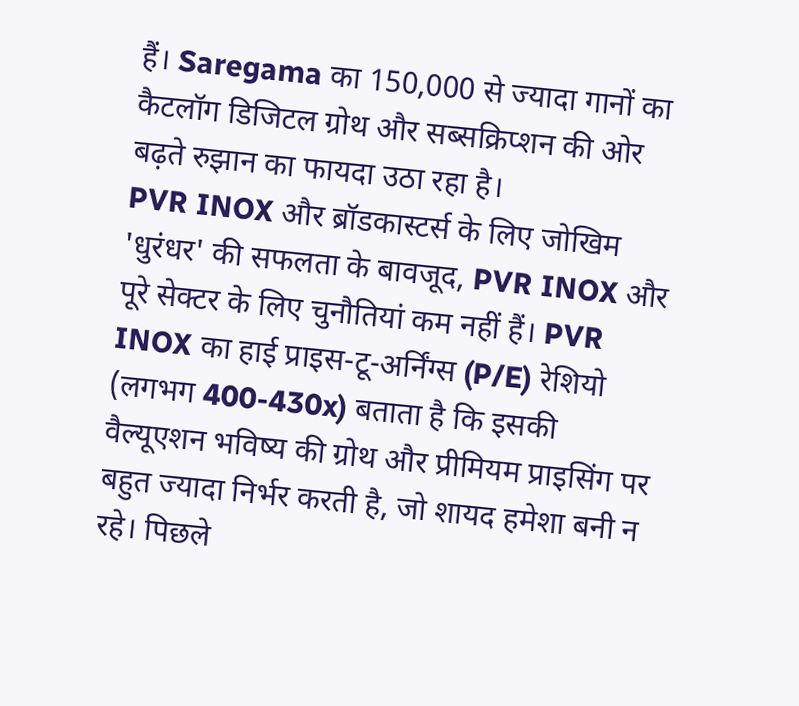हैं। Saregama का 150,000 से ज्यादा गानों का कैटलॉग डिजिटल ग्रोथ और सब्सक्रिप्शन की ओर बढ़ते रुझान का फायदा उठा रहा है।
PVR INOX और ब्रॉडकास्टर्स के लिए जोखिम
'धुरंधर' की सफलता के बावजूद, PVR INOX और पूरे सेक्टर के लिए चुनौतियां कम नहीं हैं। PVR INOX का हाई प्राइस-टू-अर्निंग्स (P/E) रेशियो (लगभग 400-430x) बताता है कि इसकी वैल्यूएशन भविष्य की ग्रोथ और प्रीमियम प्राइसिंग पर बहुत ज्यादा निर्भर करती है, जो शायद हमेशा बनी न रहे। पिछले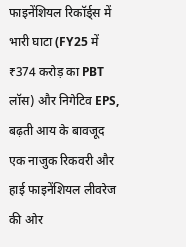फाइनेंशियल रिकॉर्ड्स में भारी घाटा (FY25 में ₹374 करोड़ का PBT लॉस) और निगेटिव EPS, बढ़ती आय के बावजूद एक नाजुक रिकवरी और हाई फाइनेंशियल लीवरेज की ओर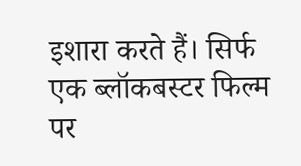इशारा करते हैं। सिर्फ एक ब्लॉकबस्टर फिल्म पर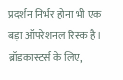प्रदर्शन निर्भर होना भी एक बड़ा ऑपरेशनल रिस्क है। ब्रॉडकास्टर्स के लिए,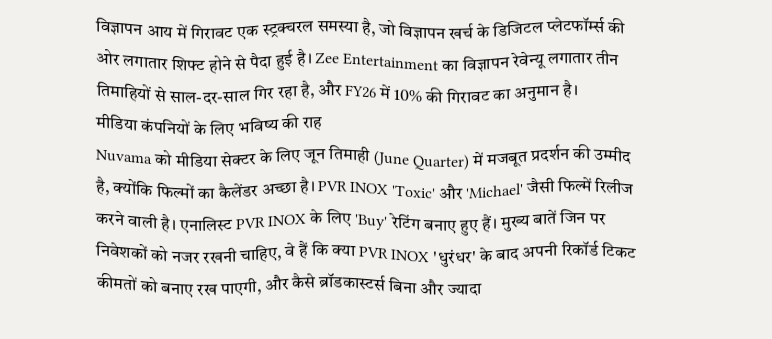विज्ञापन आय में गिरावट एक स्ट्रक्चरल समस्या है, जो विज्ञापन खर्च के डिजिटल प्लेटफॉर्म्स की ओर लगातार शिफ्ट होने से पैदा हुई है। Zee Entertainment का विज्ञापन रेवेन्यू लगातार तीन तिमाहियों से साल-दर-साल गिर रहा है, और FY26 में 10% की गिरावट का अनुमान है।
मीडिया कंपनियों के लिए भविष्य की राह
Nuvama को मीडिया सेक्टर के लिए जून तिमाही (June Quarter) में मजबूत प्रदर्शन की उम्मीद है, क्योंकि फिल्मों का कैलेंडर अच्छा है। PVR INOX 'Toxic' और 'Michael' जैसी फिल्में रिलीज करने वाली है। एनालिस्ट PVR INOX के लिए 'Buy' रेटिंग बनाए हुए हैं। मुख्य बातें जिन पर निवेशकों को नजर रखनी चाहिए, वे हैं कि क्या PVR INOX 'धुरंधर' के बाद अपनी रिकॉर्ड टिकट कीमतों को बनाए रख पाएगी, और कैसे ब्रॉडकास्टर्स बिना और ज्यादा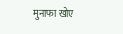मुनाफा खोए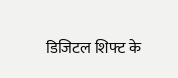डिजिटल शिफ्ट के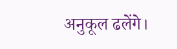अनुकूल ढलेंगे।